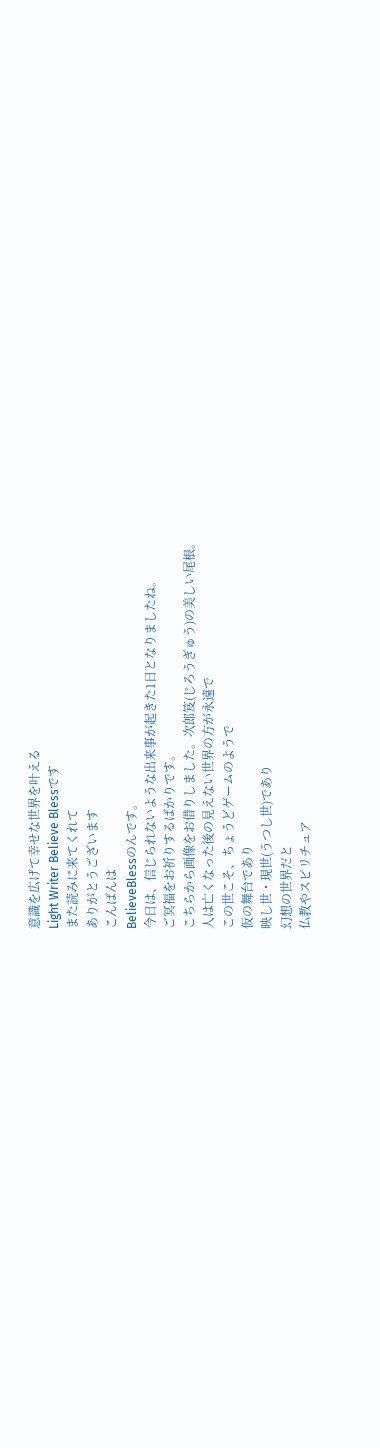意識を広げて幸せな世界を叶える
Light Writer Believe Blessです
また読みに来てくれて
ありがとうございます
こんばんは
BelieveBlessのんです。
今日は、信じられないような出来事が起きた1日となりましたね。
ご冥福をお祈りするばかりです。
こちらから画像をお借りしました。次郎笈(じろうぎゅう)の美しい尾根。
人は亡くなった後の見えない世界の方が永遠で
この世こそ、ちょうどゲームのようで
仮の舞台であり
映し世・現世(うつし世)であり
幻想の世界だと
仏教やスピリチュア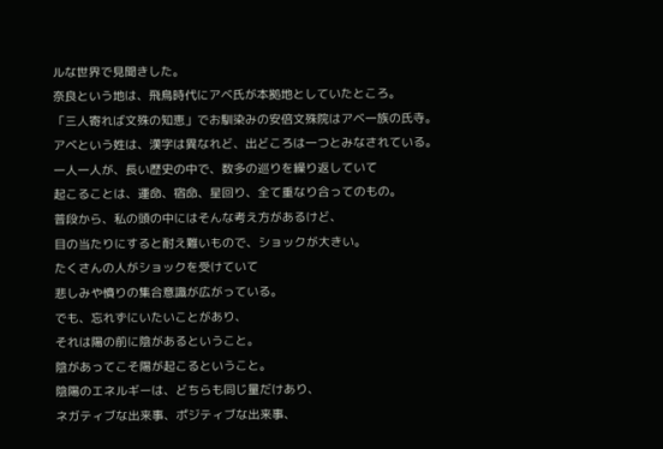ルな世界で見聞きした。
奈良という地は、飛鳥時代にアベ氏が本拠地としていたところ。
「三人寄れば文殊の知恵」でお馴染みの安倍文殊院はアベ一族の氏寺。
アベという姓は、漢字は異なれど、出どころは一つとみなされている。
一人一人が、長い歴史の中で、数多の巡りを繰り返していて
起こることは、運命、宿命、星回り、全て重なり合ってのもの。
普段から、私の頭の中にはそんな考え方があるけど、
目の当たりにすると耐え難いもので、ショックが大きい。
たくさんの人がショックを受けていて
悲しみや憤りの集合意識が広がっている。
でも、忘れずにいたいことがあり、
それは陽の前に陰があるということ。
陰があってこそ陽が起こるということ。
陰陽のエネルギーは、どちらも同じ量だけあり、
ネガティブな出来事、ポジティブな出来事、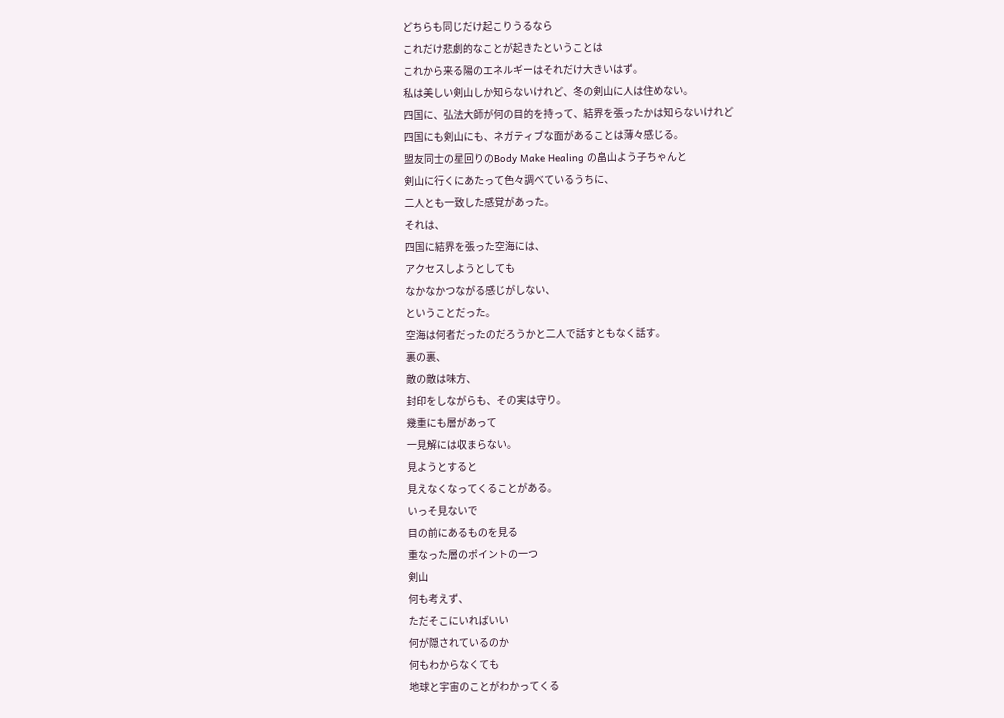どちらも同じだけ起こりうるなら
これだけ悲劇的なことが起きたということは
これから来る陽のエネルギーはそれだけ大きいはず。
私は美しい剣山しか知らないけれど、冬の剣山に人は住めない。
四国に、弘法大師が何の目的を持って、結界を張ったかは知らないけれど
四国にも剣山にも、ネガティブな面があることは薄々感じる。
盟友同士の星回りのBody Make Healing の畠山よう子ちゃんと
剣山に行くにあたって色々調べているうちに、
二人とも一致した感覚があった。
それは、
四国に結界を張った空海には、
アクセスしようとしても
なかなかつながる感じがしない、
ということだった。
空海は何者だったのだろうかと二人で話すともなく話す。
裏の裏、
敵の敵は味方、
封印をしながらも、その実は守り。
幾重にも層があって
一見解には収まらない。
見ようとすると
見えなくなってくることがある。
いっそ見ないで
目の前にあるものを見る
重なった層のポイントの一つ
剣山
何も考えず、
ただそこにいればいい
何が隠されているのか
何もわからなくても
地球と宇宙のことがわかってくる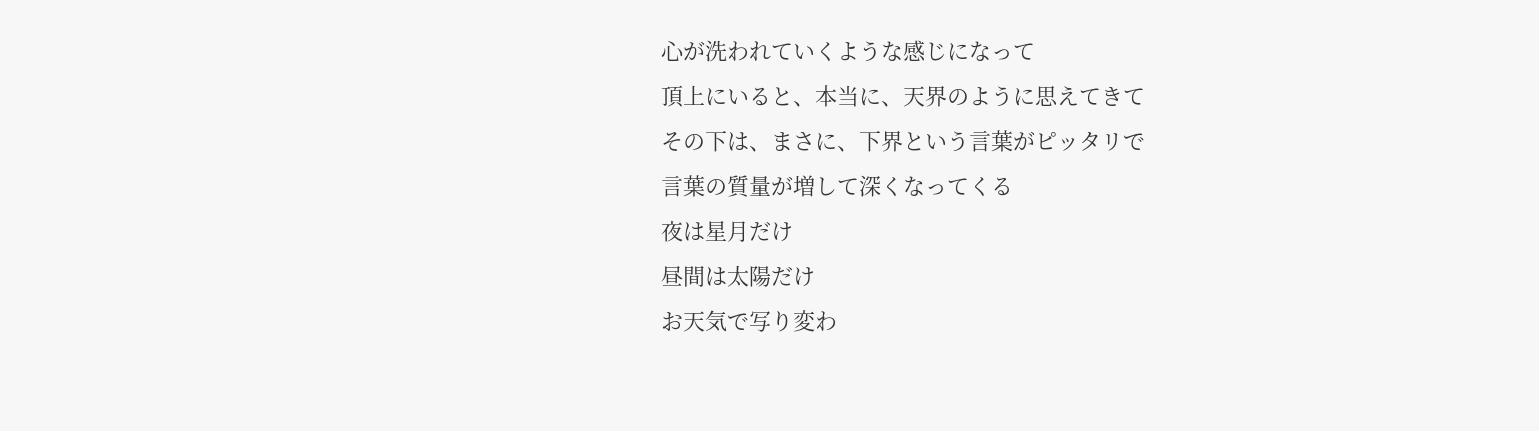心が洗われていくような感じになって
頂上にいると、本当に、天界のように思えてきて
その下は、まさに、下界という言葉がピッタリで
言葉の質量が増して深くなってくる
夜は星月だけ
昼間は太陽だけ
お天気で写り変わ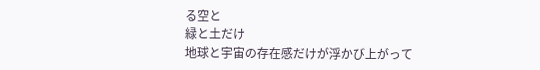る空と
緑と土だけ
地球と宇宙の存在感だけが浮かび上がって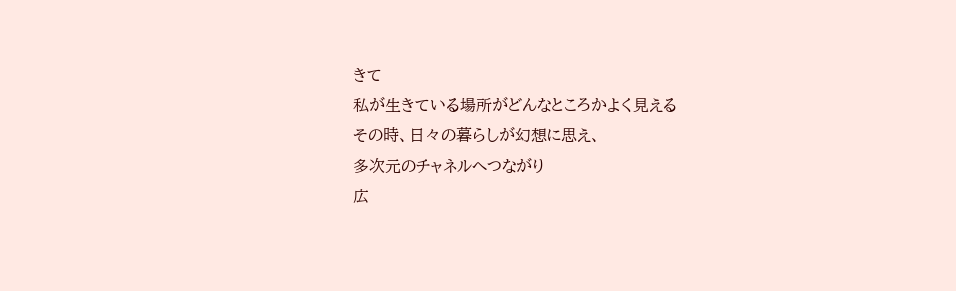きて
私が生きている場所がどんなところかよく見える
その時、日々の暮らしが幻想に思え、
多次元のチャネルへつながり
広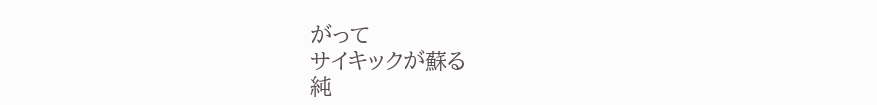がって
サイキックが蘇る
純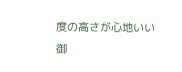度の高さが心地いい
御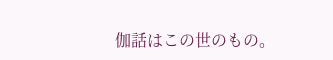伽話はこの世のもの。